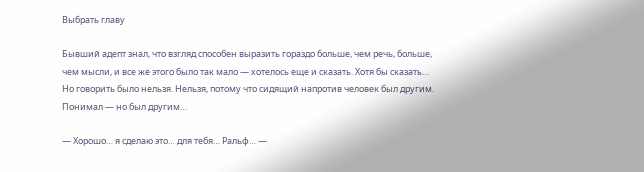Выбрать главу

Бывший адепт знал, что взгляд способен выразить гораздо больше, чем речь, больше, чем мысли, и все же этого было так мало — хотелось еще и сказать. Хотя бы сказать… Но говорить было нельзя. Нельзя, потому что сидящий напротив человек был другим. Понимал — но был другим…

— Хорошо… я сделаю это… для тебя… Ральф… —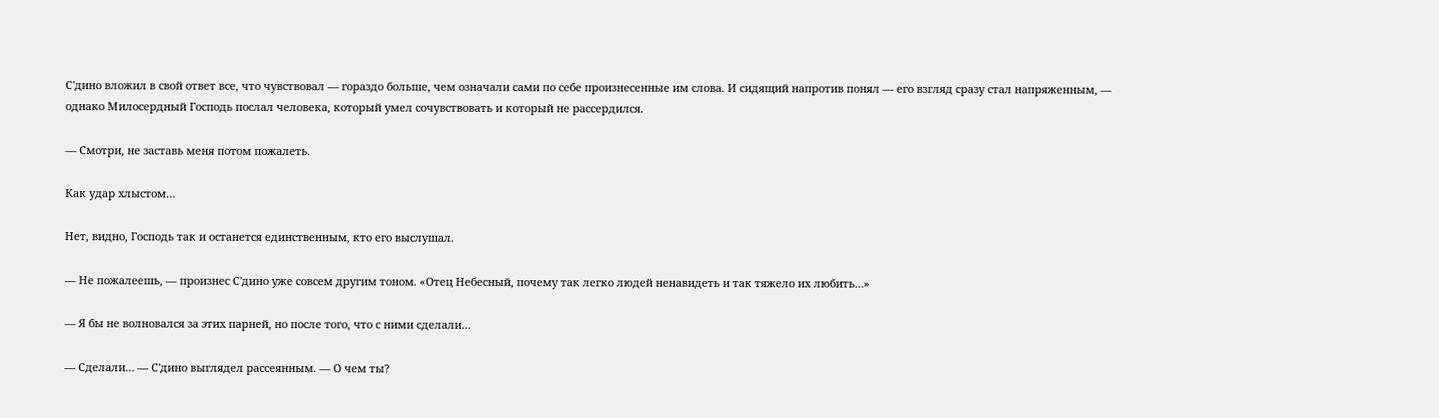С'дино вложил в свой ответ все, что чувствовал — гораздо больше, чем означали сами по себе произнесенные им слова. И сидящий напротив понял — его взгляд сразу стал напряженным, — однако Милосердный Господь послал человека, который умел сочувствовать и который не рассердился.

— Смотри, не заставь меня потом пожалеть.

Как удар хлыстом…

Нет, видно, Господь так и останется единственным, кто его выслушал.

— Не пожалеешь, — произнес С'дино уже совсем другим тоном. «Отец Небесный, почему так легко людей ненавидеть и так тяжело их любить…»

— Я бы не волновался за этих парней, но после того, что с ними сделали…

— Сделали… — С'дино выглядел рассеянным. — О чем ты?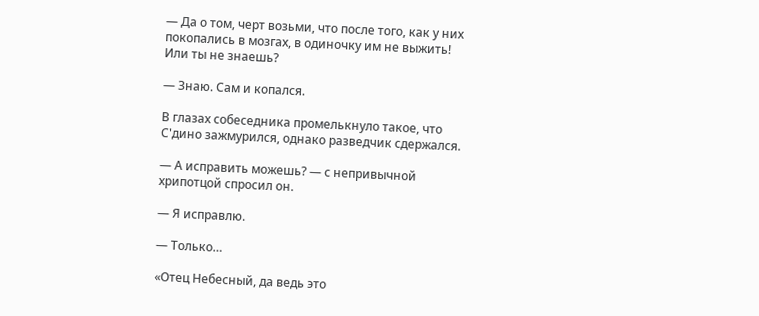— Да о том, черт возьми, что после того, как у них покопались в мозгах, в одиночку им не выжить! Или ты не знаешь?

— Знаю. Сам и копался.

В глазах собеседника промелькнуло такое, что С'дино зажмурился, однако разведчик сдержался.

— А исправить можешь? — с непривычной хрипотцой спросил он.

— Я исправлю.

— Только…

«Отец Небесный, да ведь это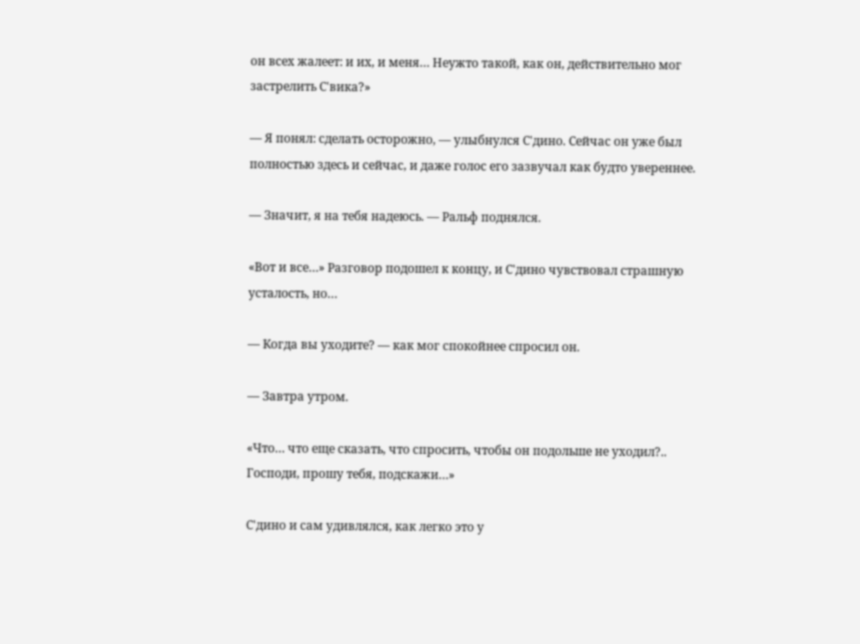он всех жалеет: и их, и меня… Неужто такой, как он, действительно мог застрелить С'вика?»

— Я понял: сделать осторожно, — улыбнулся С'дино. Сейчас он уже был полностью здесь и сейчас, и даже голос его зазвучал как будто увереннее.

— Значит, я на тебя надеюсь. — Ральф поднялся.

«Вот и все…» Разговор подошел к концу, и С'дино чувствовал страшную усталость, но…

— Когда вы уходите? — как мог спокойнее спросил он.

— Завтра утром.

«Что… что еще сказать, что спросить, чтобы он подольше не уходил?.. Господи, прошу тебя, подскажи…»

С'дино и сам удивлялся, как легко это у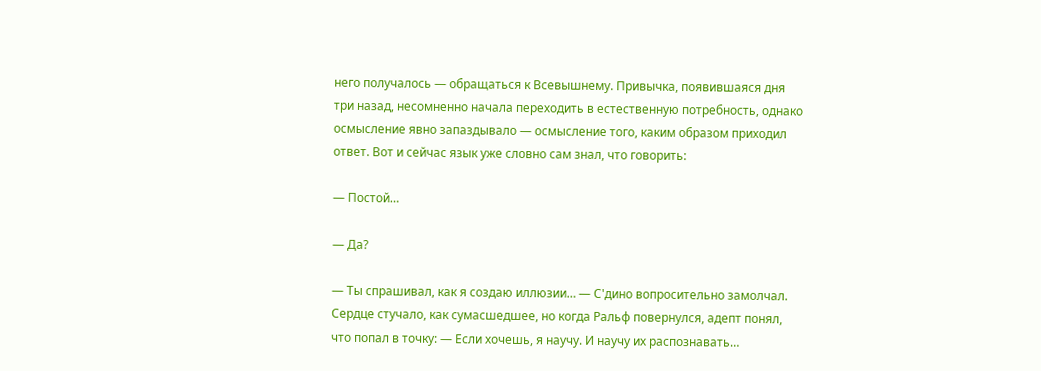него получалось — обращаться к Всевышнему. Привычка, появившаяся дня три назад, несомненно начала переходить в естественную потребность, однако осмысление явно запаздывало — осмысление того, каким образом приходил ответ. Вот и сейчас язык уже словно сам знал, что говорить:

— Постой…

— Да?

— Ты спрашивал, как я создаю иллюзии… — С'дино вопросительно замолчал. Сердце стучало, как сумасшедшее, но когда Ральф повернулся, адепт понял, что попал в точку: — Если хочешь, я научу. И научу их распознавать…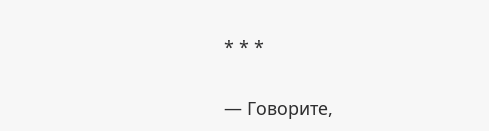* * *

— Говорите,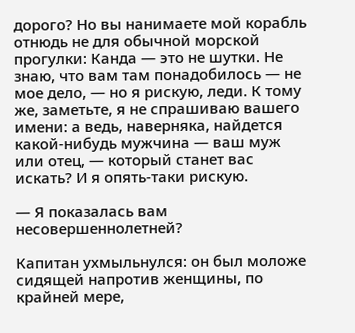дорого? Но вы нанимаете мой корабль отнюдь не для обычной морской прогулки: Канда — это не шутки. Не знаю, что вам там понадобилось — не мое дело, — но я рискую, леди. К тому же, заметьте, я не спрашиваю вашего имени: а ведь, наверняка, найдется какой-нибудь мужчина — ваш муж или отец, — который станет вас искать? И я опять-таки рискую.

— Я показалась вам несовершеннолетней?

Капитан ухмыльнулся: он был моложе сидящей напротив женщины, по крайней мере,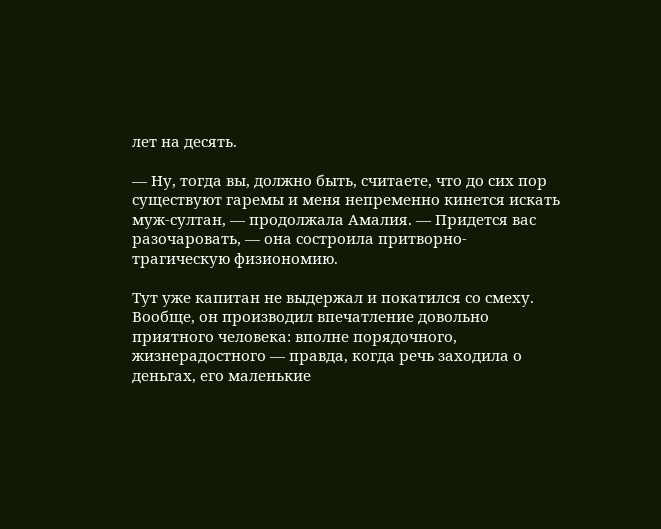лет на десять.

— Ну, тогда вы, должно быть, считаете, что до сих пор существуют гаремы и меня непременно кинется искать муж-султан, — продолжала Амалия. — Придется вас разочаровать, — она состроила притворно-трагическую физиономию.

Тут уже капитан не выдержал и покатился со смеху. Вообще, он производил впечатление довольно приятного человека: вполне порядочного, жизнерадостного — правда, когда речь заходила о деньгах, его маленькие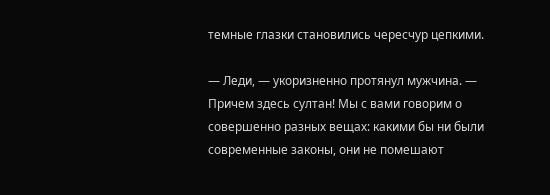темные глазки становились чересчур цепкими.

— Леди, — укоризненно протянул мужчина. — Причем здесь султан! Мы с вами говорим о совершенно разных вещах: какими бы ни были современные законы, они не помешают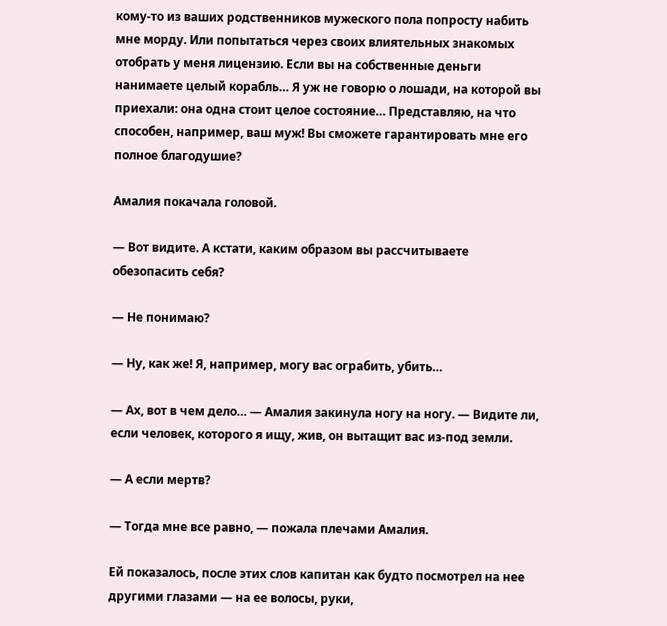кому-то из ваших родственников мужеского пола попросту набить мне морду. Или попытаться через своих влиятельных знакомых отобрать у меня лицензию. Если вы на собственные деньги нанимаете целый корабль… Я уж не говорю о лошади, на которой вы приехали: она одна стоит целое состояние… Представляю, на что способен, например, ваш муж! Вы сможете гарантировать мне его полное благодушие?

Амалия покачала головой.

— Вот видите. А кстати, каким образом вы рассчитываете обезопасить себя?

— Не понимаю?

— Ну, как же! Я, например, могу вас ограбить, убить…

— Ах, вот в чем дело… — Амалия закинула ногу на ногу. — Видите ли, если человек, которого я ищу, жив, он вытащит вас из-под земли.

— А если мертв?

— Тогда мне все равно, — пожала плечами Амалия.

Ей показалось, после этих слов капитан как будто посмотрел на нее другими глазами — на ее волосы, руки,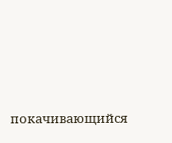покачивающийся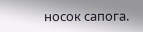носок сапога.